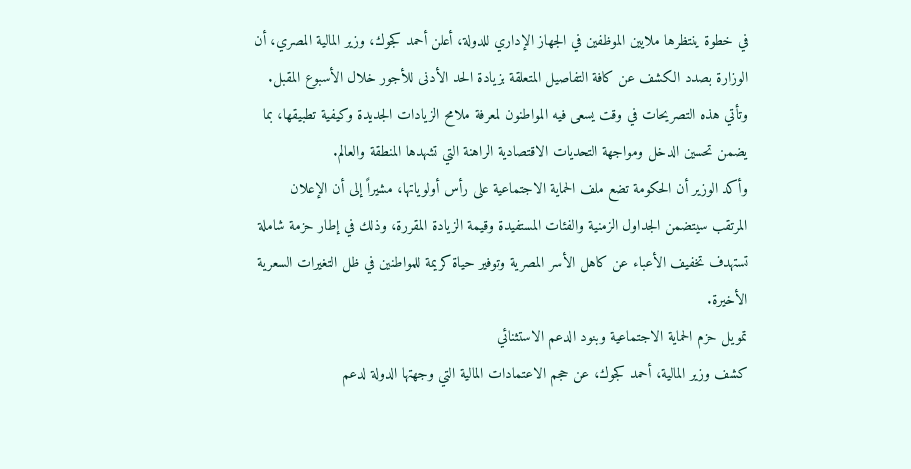في خطوة ينتظرها ملايين الموظفين في الجهاز الإداري للدولة، أعلن أحمد كجوك، وزير المالية المصري، أن الوزارة بصدد الكشف عن كافة التفاصيل المتعلقة بزيادة الحد الأدنى للأجور خلال الأسبوع المقبل.
وتأتي هذه التصريحات في وقت يسعى فيه المواطنون لمعرفة ملامح الزيادات الجديدة وكيفية تطبيقها، بما يضمن تحسين الدخل ومواجهة التحديات الاقتصادية الراهنة التي تشهدها المنطقة والعالم.
وأكد الوزير أن الحكومة تضع ملف الحماية الاجتماعية على رأس أولوياتها، مشيراً إلى أن الإعلان المرتقب سيتضمن الجداول الزمنية والفئات المستفيدة وقيمة الزيادة المقررة، وذلك في إطار حزمة شاملة تستهدف تخفيف الأعباء عن كاهل الأسر المصرية وتوفير حياة كريمة للمواطنين في ظل التغيرات السعرية الأخيرة.
تمويل حزم الحماية الاجتماعية وبنود الدعم الاستثنائي
كشف وزير المالية، أحمد كجوك، عن حجم الاعتمادات المالية التي وجهتها الدولة لدعم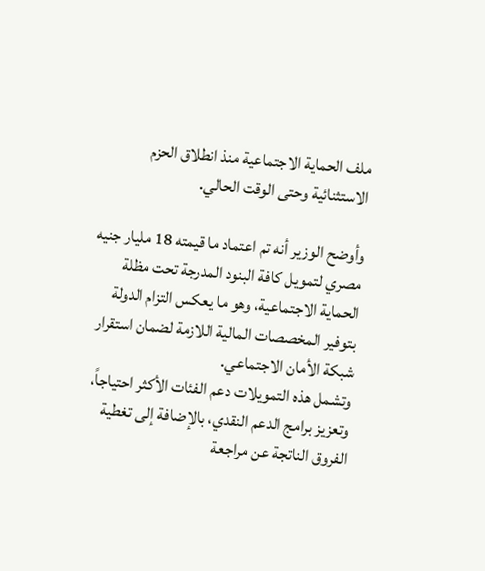ملف الحماية الاجتماعية منذ انطلاق الحزم الاستثنائية وحتى الوقت الحالي.

وأوضح الوزير أنه تم اعتماد ما قيمته 18 مليار جنيه مصري لتمويل كافة البنود المدرجة تحت مظلة الحماية الاجتماعية، وهو ما يعكس التزام الدولة بتوفير المخصصات المالية اللازمة لضمان استقرار شبكة الأمان الاجتماعي.
وتشمل هذه التمويلات دعم الفئات الأكثر احتياجاً، وتعزيز برامج الدعم النقدي، بالإضافة إلى تغطية الفروق الناتجة عن مراجعة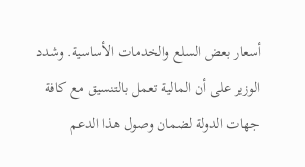أسعار بعض السلع والخدمات الأساسية. وشدد الوزير على أن المالية تعمل بالتنسيق مع كافة جهات الدولة لضمان وصول هذا الدعم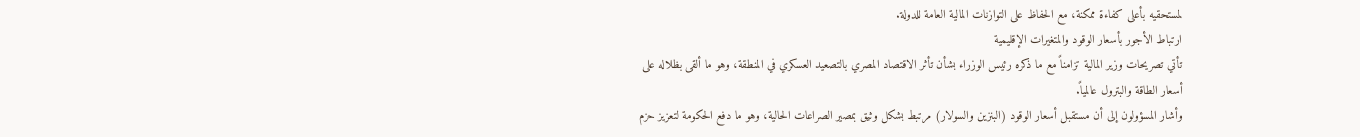لمستحقيه بأعلى كفاءة ممكنة، مع الحفاظ على التوازنات المالية العامة للدولة.
ارتباط الأجور بأسعار الوقود والمتغيرات الإقليمية
تأتي تصريحات وزير المالية تزامناً مع ما ذكره رئيس الوزراء بشأن تأثر الاقتصاد المصري بالتصعيد العسكري في المنطقة، وهو ما ألقى بظلاله على أسعار الطاقة والبترول عالمياً.
وأشار المسؤولون إلى أن مستقبل أسعار الوقود (البنزين والسولار) مرتبط بشكل وثيق بمصير الصراعات الحالية، وهو ما دفع الحكومة لتعزيز حزم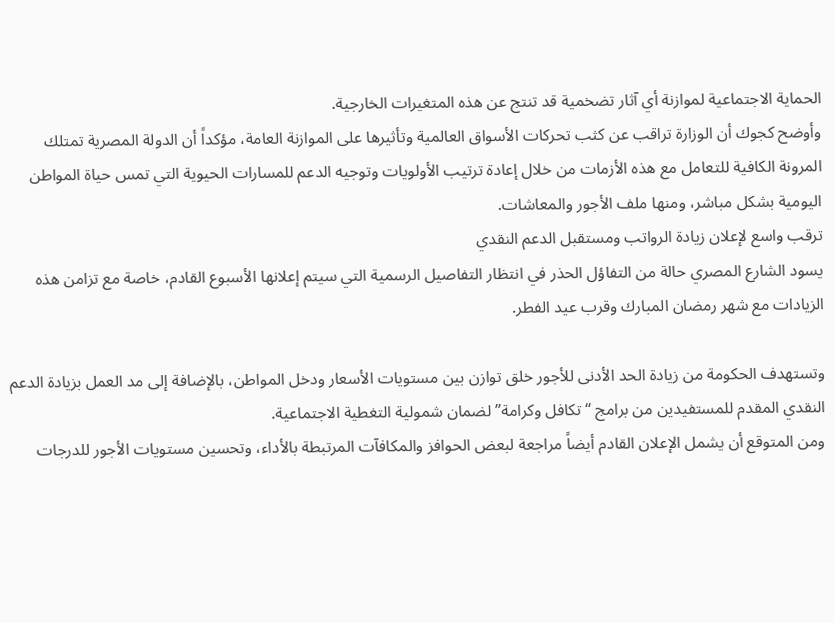الحماية الاجتماعية لموازنة أي آثار تضخمية قد تنتج عن هذه المتغيرات الخارجية.
وأوضح كجوك أن الوزارة تراقب عن كثب تحركات الأسواق العالمية وتأثيرها على الموازنة العامة، مؤكداً أن الدولة المصرية تمتلك المرونة الكافية للتعامل مع هذه الأزمات من خلال إعادة ترتيب الأولويات وتوجيه الدعم للمسارات الحيوية التي تمس حياة المواطن اليومية بشكل مباشر، ومنها ملف الأجور والمعاشات.
ترقب واسع لإعلان زيادة الرواتب ومستقبل الدعم النقدي
يسود الشارع المصري حالة من التفاؤل الحذر في انتظار التفاصيل الرسمية التي سيتم إعلانها الأسبوع القادم، خاصة مع تزامن هذه الزيادات مع شهر رمضان المبارك وقرب عيد الفطر.

وتستهدف الحكومة من زيادة الحد الأدنى للأجور خلق توازن بين مستويات الأسعار ودخل المواطن، بالإضافة إلى مد العمل بزيادة الدعم النقدي المقدم للمستفيدين من برامج “تكافل وكرامة” لضمان شمولية التغطية الاجتماعية.
ومن المتوقع أن يشمل الإعلان القادم أيضاً مراجعة لبعض الحوافز والمكافآت المرتبطة بالأداء، وتحسين مستويات الأجور للدرجات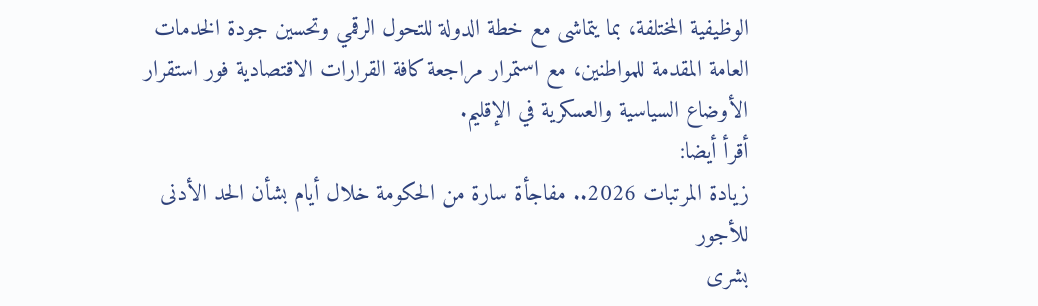الوظيفية المختلفة، بما يتماشى مع خطة الدولة للتحول الرقمي وتحسين جودة الخدمات العامة المقدمة للمواطنين، مع استمرار مراجعة كافة القرارات الاقتصادية فور استقرار الأوضاع السياسية والعسكرية في الإقليم.
أقرأ أيضا:
زيادة المرتبات 2026.. مفاجأة سارة من الحكومة خلال أيام بشأن الحد الأدنى للأجور
بشرى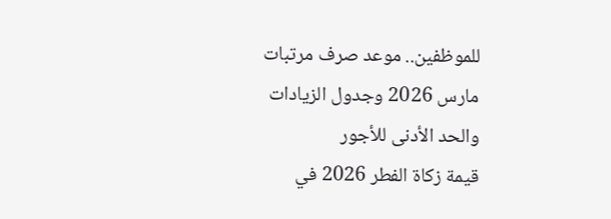للموظفين.. موعد صرف مرتبات مارس 2026 وجدول الزيادات والحد الأدنى للأجور
قيمة زكاة الفطر 2026 في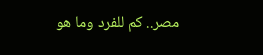مصر.. كم للفرد وما هو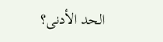الحد الأدنى؟